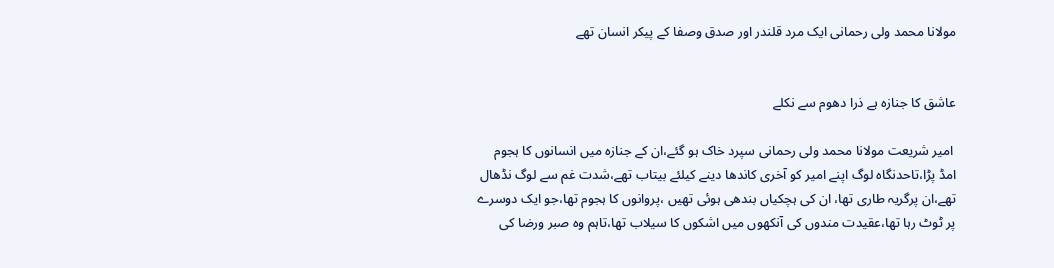مولانا محمد ولی رحمانی ایک مرد قلندر اور صدق وصفا کے پیکر انسان تھے


عاشق کا جنازہ ہے ذرا دھوم سے نکلے

 امیر شریعت مولانا محمد ولی رحمانی سپرد خاک ہو گئے،ان کے جنازہ میں انسانوں کا ہجوم امڈ پڑا،تاحدنگاہ لوگ اپنے امیر کو آخری کاندھا دینے کیلئے بیتاب تھے،شدت غم سے لوگ نڈھال تھے،ان پرگریہ طاری تھا، ان کی ہچکیاں بندھی ہوئی تھیں ،پروانوں کا ہجوم تھا،جو ایک دوسرے پر ٹوٹ رہا تھا،عقیدت مندوں کی آنکھوں میں اشکوں کا سیلاب تھا،تاہم وہ صبر ورضا کی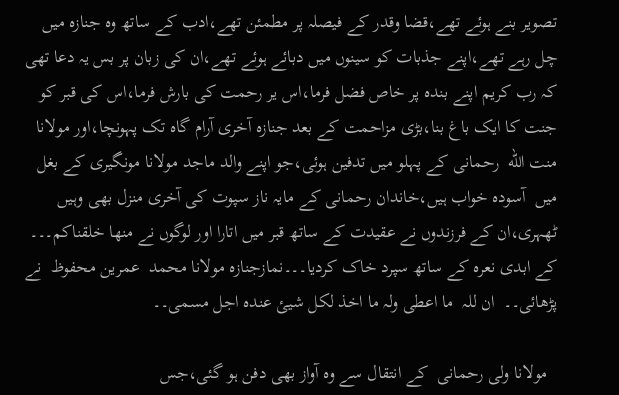تصویر بنے ہوئے تھے،قضا وقدر کے فیصلہ پر مطمئن تھے،ادب کے ساتھ وہ جنازہ میں چل رہے تھے،اپنے جذبات کو سینوں میں دبائے ہوئے تھے،ان کی زبان پر بس یہ دعا تھی کہ رب کریم اپنے بندہ پر خاص فضل فرما،اس یر رحمت کی بارش فرما،اس کی قبر کو جنت کا ایک باغ بنا،بڑی مزاحمت کے بعد جنازہ آخری آرام گاہ تک پہونچا،اور مولانا منت الله  رحمانی کے پہلو میں تدفین ہوئی،جو اپنے والد ماجد مولانا مونگیری کے بغل میں  آسودہ خواب ہیں،خاندان رحمانی کے مایہ ناز سپوت کی آخری منزل بھی وہیں ٹھہری،ان کے فرزندوں نے عقیدت کے ساتھ قبر میں اتارا اور لوگوں نے منھا خلقناکم۔۔۔ کے ابدی نعرہ کے ساتھ سپرد خاک کردیا۔۔۔نمازجنازہ مولانا محمد  عمرین محفوظ  نے پڑھائی۔۔  ان للہ  ما اعطی ولہ ما اخذ لکل شیئ عندہ اجل مسمی۔۔

  مولانا ولی رحمانی  کے انتقال سے وہ آواز بھی دفن ہو گئی،جس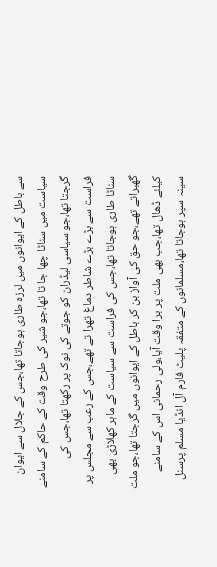سے باطل کے ایوانوں میں لرزہ طاری ہوجاتا تھا،جس کے جلال سے ایوان سیاست میں سناٹا چھا جا تا تھا،جو شیر کی طرح وقت کے حاکم کے سامنے گرجتا تھا،جو سیاسی لیڈران کو جوتے کی نوک پر رکھتا تھا،جس کی فراست سے بڑے بڑے شاطر دماغ تھرا تے تھے،جس کے رعب سے مجلس پر سناٹا طاری ہوجاتا تھا،جس کی فراست سے سیاست کے ماہر کھلاڑی بھی گھبراتے تھے،جو حق کی آواز بن کر باطل کے ایوانوں میں گرجتا تھا،جو ملت کیلئے ڈھال تھا،جب بھی ملت پر برا وقت آیا،ولی رحمانی اس کے سامنے سینہ سپر ہوجاتا تھا،مسلمانوں کے متفقہ پلیٹ فارم آل انڈیا مسلم پرسنل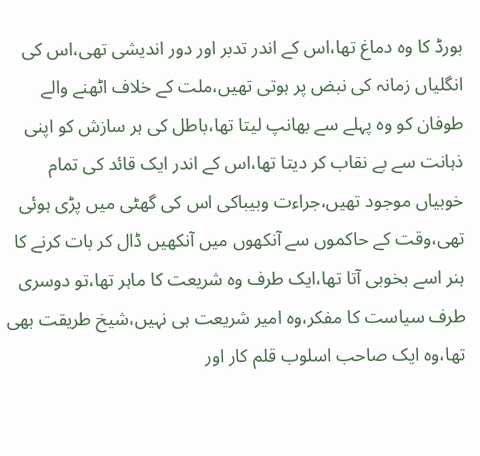بورڈ کا وہ دماغ تھا،اس کے اندر تدبر اور دور اندیشی تھی،اس کی انگلیاں زمانہ کی نبض پر ہوتی تھیں،ملت کے خلاف اٹھنے والے طوفان کو وہ پہلے سے بھانپ لیتا تھا،باطل کی ہر سازش کو اپنی ذہانت سے بے نقاب کر دیتا تھا،اس کے اندر ایک قائد کی تمام خوبیاں موجود تھیں،جراءت وبیباکی اس کی گھٹی میں پڑی ہوئی تھی،وقت کے حاکموں سے آنکھوں میں آنکھیں ڈال کر بات کرنے کا ہنر اسے بخوبی آتا تھا،ایک طرف وہ شریعت کا ماہر تھا،تو دوسری طرف سیاست کا مفکر،وہ امیر شریعت ہی نہیں،شیخ طریقت بھی تھا،وہ ایک صاحب اسلوب قلم کار اور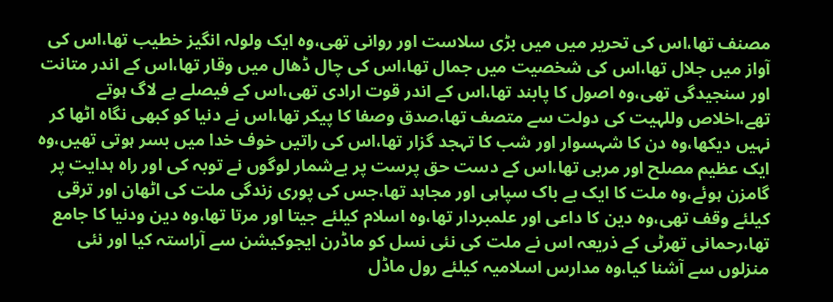مصنف تھا،اس کی تحریر میں میں بڑی سلاست اور روانی تھی،وہ ایک ولولہ انگیز خطیب تھا،اس کی آواز میں جلال تھا،اس کی شخصیت میں جمال تھا،اس کی چال ڈھال میں وقار تھا،اس کے اندر متانت اور سنجیدگی تھی،وہ اصول کا پابند تھا،اس کے اندر قوت ارادی تھی،اس کے فیصلے بے لاگ ہوتے تھے،اخلاص وللہیت کی دولت سے متصف تھا،صدق وصفا کا پیکر تھا،اس نے دنیا کو کبھی نگاہ اٹھا کر نہیں دیکھا،وہ دن کا شہسوار اور شب کا تہجد گزار تھا،اس کی راتیں خوف خدا میں بسر ہوتی تھیں،وہ ایک عظیم مصلح اور مربی تھا،اس کے دست حق پرست پر بےشمار لوگوں نے توبہ کی اور راہ ہدایت پر گامزن ہوئے،وہ ملت کا ایک بے باک سپاہی اور مجاہد تھا،جس کی پوری زندگی ملت کی اٹھان اور ترقی کیلئے وقف تھی،وہ دین کا داعی اور علمبردار تھا،وہ اسلام کیلئے جیتا اور مرتا تھا،وہ دین ودنیا کا جامع تھا،رحمانی تھرٹی کے ذریعہ اس نے ملت کی نئی نسل کو ماڈرن ایجوکیشن سے آراستہ کیا اور نئی منزلوں سے آشنا کیا،وہ مدارس اسلامیہ کیلئے رول ماڈل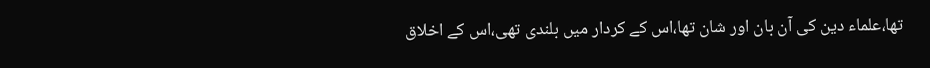تھا،علماء دین کی آن بان اور شان تھا،اس کے کردار میں بلندی تھی،اس کے اخلاق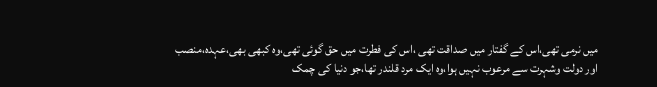میں نرمی تھی،اس کے گفتار میں صداقت تھی ،اس کی فطرت میں حق گوئی تھی،وہ کبھی بھی،عہدہ،منصب اور دولت وشہرت سے مرعوب نہیں ہوا،وہ ایک مرد قلندر تھا،جو دنیا کی چمک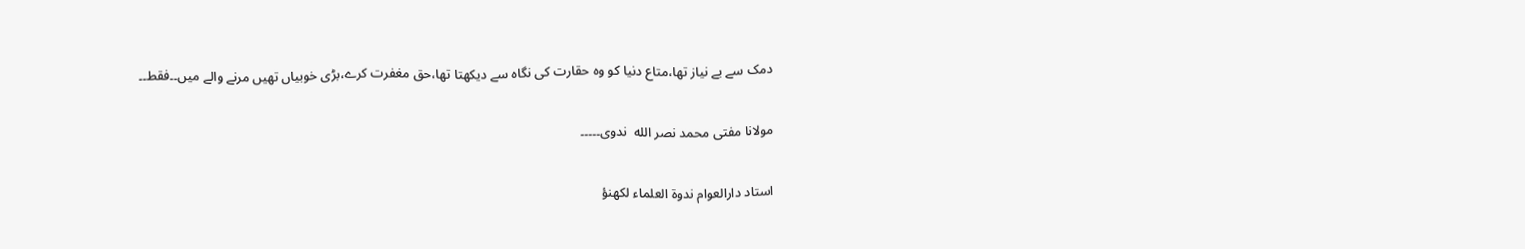دمک سے بے نیاز تھا،متاع دنیا کو وہ حقارت کی نگاہ سے دیکھتا تھا،حق مغفرت کرے،بڑی خوبیاں تھیں مرنے والے میں۔۔فقط۔۔

مولانا مفتی محمد نصر الله  ندوی۔۔۔۔۔

استاد دارالعوام ندوۃ العلماء لکھنؤ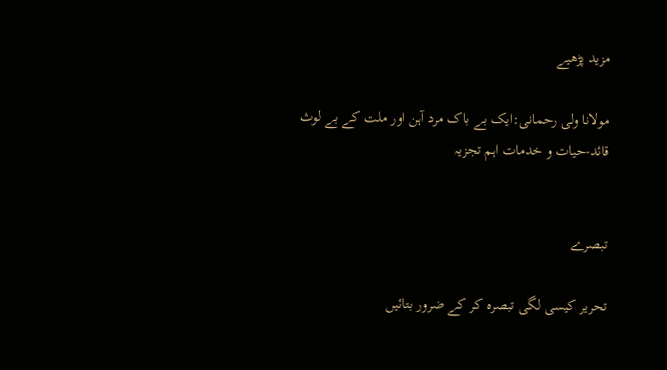مزید پڑھیے

مولانا ولی رحمانی:ایک بے باک مرد آہن اور ملت کے بے لوث قائد-حیات و خدمات اہم تجزیہ


تبصرے

تحریر کیسی لگی تبصرہ کر کے ضرور بتائیں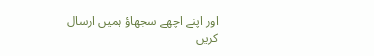اور اپنے اچھے سجھاؤ ہمیں ارسال کریں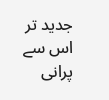جدید تر اس سے پرانی